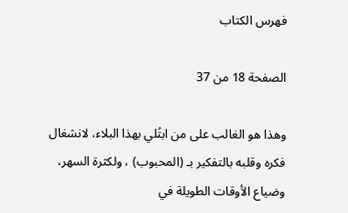فهرس الكتاب

الصفحة 18 من 37

وهذا هو الغالب على من ابتُلي بهذا البلاء، لانشغال فكره وقلبه بالتفكير بـ (المحبوب) ، ولكثرة السهر، وضياع الأوقات الطويلة في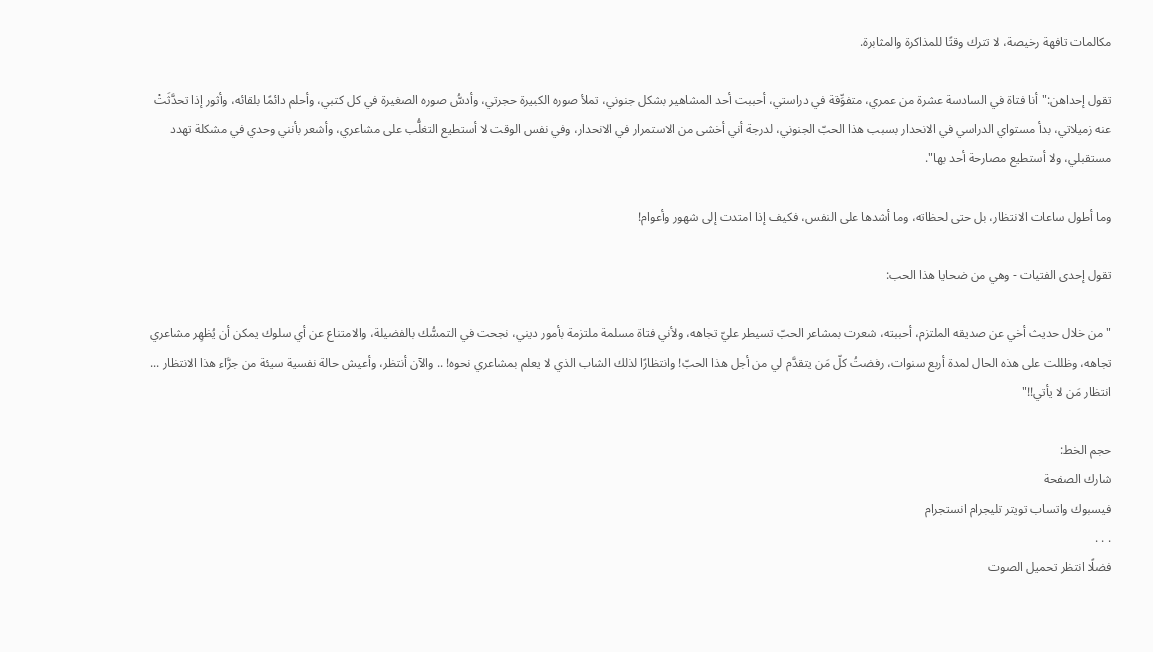مكالمات تافهة رخيصة، لا تترك وقتًا للمذاكرة والمثابرة.

تقول إحداهن:"أنا فتاة في السادسة عشرة من عمري، متفوِّقة في دراستي، أحببت أحد المشاهير بشكل جنوني، تملأ صوره الكبيرة حجرتي، وأدسُّ صوره الصغيرة في كل كتبي، وأحلم دائمًا بلقائه، وأثور إذا تحدَّثَتْ عنه زميلاتي، بدأ مستواي الدراسي في الانحدار بسبب هذا الحبّ الجنوني، لدرجة أني أخشى من الاستمرار في الانحدار، وفي نفس الوقت لا أستطيع التغلُّب على مشاعري، وأشعر بأنني وحدي في مشكلة تهدد مستقبلي، ولا أستطيع مصارحة أحد بها".

وما أطول ساعات الانتظار، بل حتى لحظاته، وما أشدها على النفس، فكيف إذا امتدت إلى شهور وأعوام!

تقول إحدى الفتيات - وهي من ضحايا هذا الحب:

"من خلال حديث أخي عن صديقه الملتزم، أحببته، شعرت بمشاعر الحبّ تسيطر عليّ تجاهه، ولأني فتاة مسلمة ملتزمة بأمور ديني، نجحت في التمسُّك بالفضيلة، والامتناع عن أي سلوك يمكن أن يُظهِر مشاعري تجاهه، وظللت على هذه الحال لمدة أربع سنوات، رفضتُ كلّ مَن يتقدَّم لي من أجل هذا الحبّ! وانتظارًا لذلك الشاب الذي لا يعلم بمشاعري نحوه! .. والآن أنتظر، وأعيش حالة نفسية سيئة من جرَّاء هذا الانتظار ... انتظار مَن لا يأتي!!"

حجم الخط:
شارك الصفحة
فيسبوك واتساب تويتر تليجرام انستجرام
. . .
فضلًا انتظر تحميل الصوت